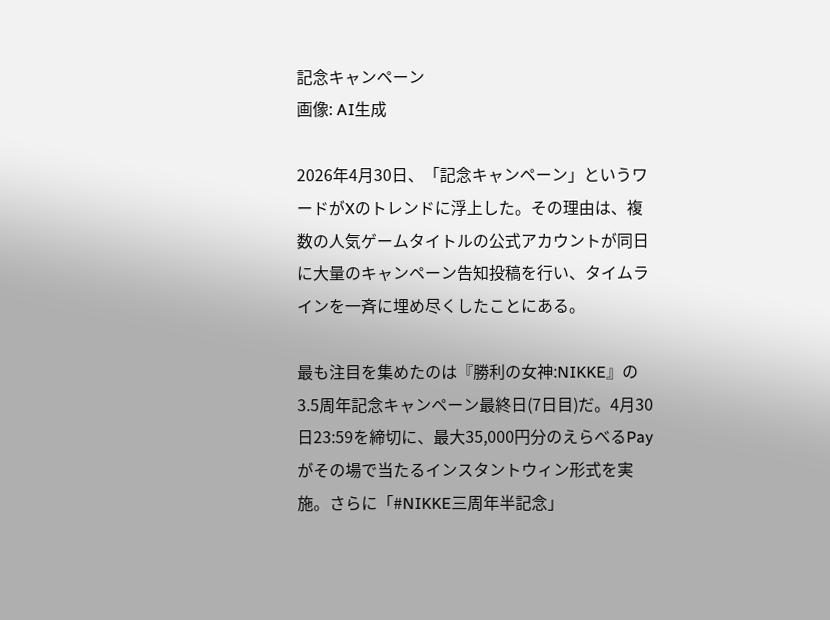記念キャンペーン
画像: AI生成

2026年4月30日、「記念キャンペーン」というワードがXのトレンドに浮上した。その理由は、複数の人気ゲームタイトルの公式アカウントが同日に大量のキャンペーン告知投稿を行い、タイムラインを一斉に埋め尽くしたことにある。

最も注目を集めたのは『勝利の女神:NIKKE』の3.5周年記念キャンペーン最終日(7日目)だ。4月30日23:59を締切に、最大35,000円分のえらべるPayがその場で当たるインスタントウィン形式を実施。さらに「#NIKKE三周年半記念」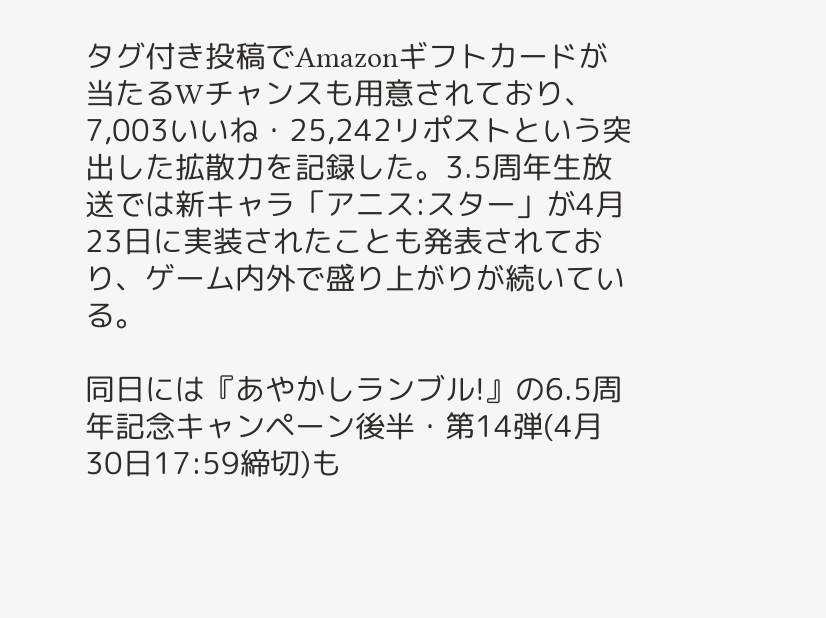タグ付き投稿でAmazonギフトカードが当たるWチャンスも用意されており、7,003いいね・25,242リポストという突出した拡散力を記録した。3.5周年生放送では新キャラ「アニス:スター」が4月23日に実装されたことも発表されており、ゲーム内外で盛り上がりが続いている。

同日には『あやかしランブル!』の6.5周年記念キャンペーン後半・第14弾(4月30日17:59締切)も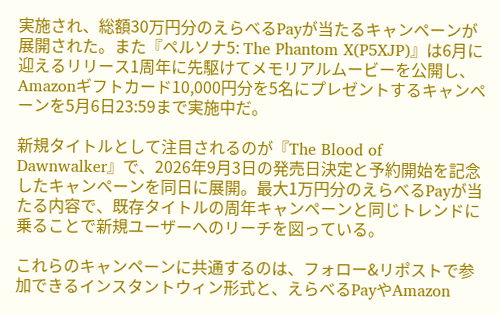実施され、総額30万円分のえらべるPayが当たるキャンペーンが展開された。また『ペルソナ5: The Phantom X(P5XJP)』は6月に迎えるリリース1周年に先駆けてメモリアルムービーを公開し、Amazonギフトカード10,000円分を5名にプレゼントするキャンペーンを5月6日23:59まで実施中だ。

新規タイトルとして注目されるのが『The Blood of Dawnwalker』で、2026年9月3日の発売日決定と予約開始を記念したキャンペーンを同日に展開。最大1万円分のえらべるPayが当たる内容で、既存タイトルの周年キャンペーンと同じトレンドに乗ることで新規ユーザーへのリーチを図っている。

これらのキャンペーンに共通するのは、フォロー&リポストで参加できるインスタントウィン形式と、えらべるPayやAmazon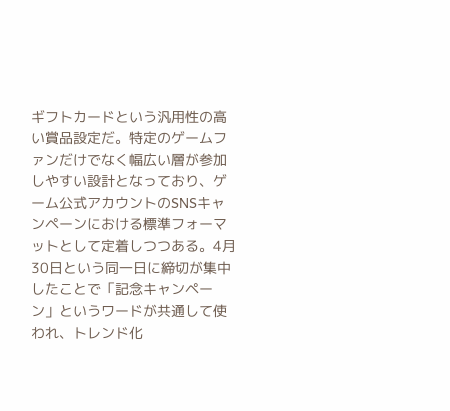ギフトカードという汎用性の高い賞品設定だ。特定のゲームファンだけでなく幅広い層が参加しやすい設計となっており、ゲーム公式アカウントのSNSキャンペーンにおける標準フォーマットとして定着しつつある。4月30日という同一日に締切が集中したことで「記念キャンペーン」というワードが共通して使われ、トレンド化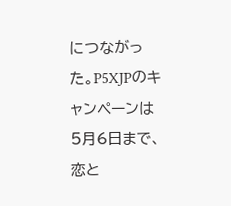につながった。P5XJPのキャンペーンは5月6日まで、恋と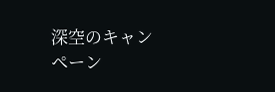深空のキャンペーン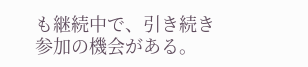も継続中で、引き続き参加の機会がある。